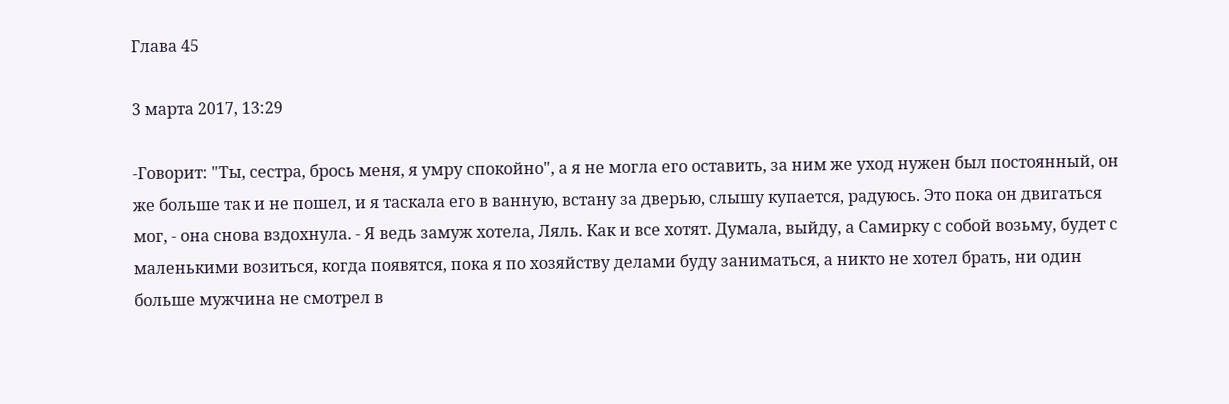Глава 45

3 марта 2017, 13:29

-Говорит: "Ты, сестра, брось меня, я умру спокойно", а я не могла его оставить, за ним же уход нужен был постоянный, он же больше так и не пошел, и я таскала его в ванную, встану за дверью, слышу купается, радуюсь. Это пока он двигаться мог, - она снова вздохнула. - Я ведь замуж хотела, Ляль. Как и все хотят. Думала, выйду, а Самирку с собой возьму, будет с маленькими возиться, когда появятся, пока я по хозяйству делами буду заниматься, а никто не хотел брать, ни один больше мужчина не смотрел в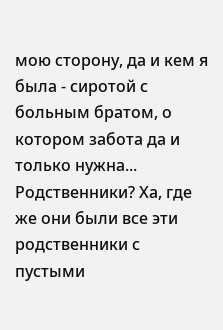мою сторону, да и кем я была - сиротой с больным братом, о котором забота да и только нужна... Родственники? Ха, где же они были все эти родственники с пустыми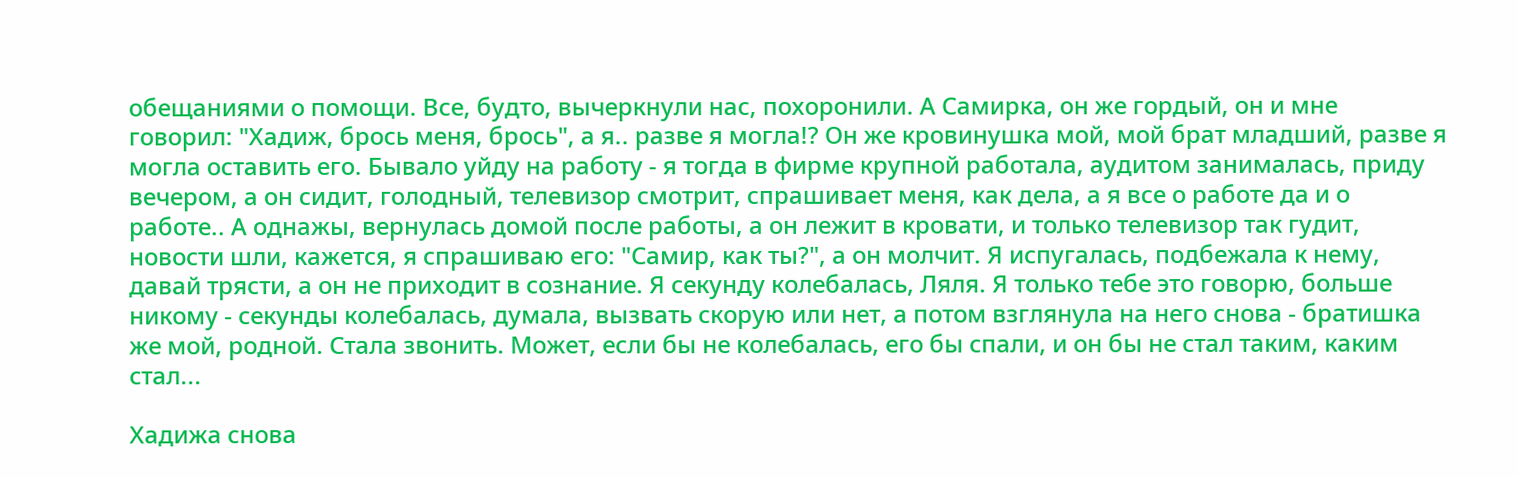обещаниями о помощи. Все, будто, вычеркнули нас, похоронили. А Самирка, он же гордый, он и мне говорил: "Хадиж, брось меня, брось", а я.. разве я могла!? Он же кровинушка мой, мой брат младший, разве я могла оставить его. Бывало уйду на работу - я тогда в фирме крупной работала, аудитом занималась, приду вечером, а он сидит, голодный, телевизор смотрит, спрашивает меня, как дела, а я все о работе да и о работе.. А однажы, вернулась домой после работы, а он лежит в кровати, и только телевизор так гудит, новости шли, кажется, я спрашиваю его: "Самир, как ты?", а он молчит. Я испугалась, подбежала к нему, давай трясти, а он не приходит в сознание. Я секунду колебалась, Ляля. Я только тебе это говорю, больше никому - секунды колебалась, думала, вызвать скорую или нет, а потом взглянула на него снова - братишка же мой, родной. Стала звонить. Может, если бы не колебалась, его бы спали, и он бы не стал таким, каким стал...

Хадижа снова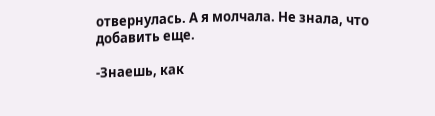отвернулась. А я молчала. Не знала, что добавить еще.

-Знаешь, как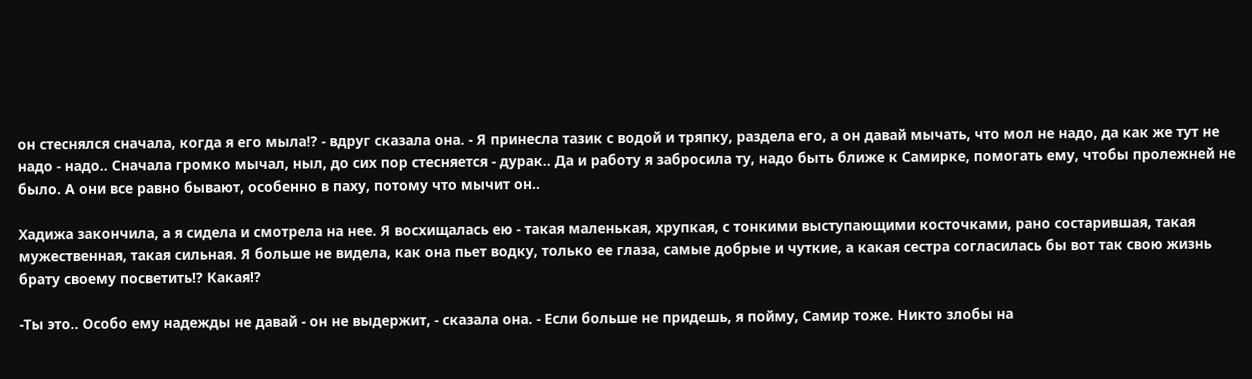он стеснялся сначала, когда я его мыла!? - вдруг сказала она. - Я принесла тазик с водой и тряпку, раздела его, а он давай мычать, что мол не надо, да как же тут не надо - надо.. Сначала громко мычал, ныл, до сих пор стесняется - дурак.. Да и работу я забросила ту, надо быть ближе к Самирке, помогать ему, чтобы пролежней не было. А они все равно бывают, особенно в паху, потому что мычит он..

Хадижа закончила, а я сидела и смотрела на нее. Я восхищалась ею - такая маленькая, хрупкая, с тонкими выступающими косточками, рано состарившая, такая мужественная, такая сильная. Я больше не видела, как она пьет водку, только ее глаза, самые добрые и чуткие, а какая сестра согласилась бы вот так свою жизнь брату своему посветить!? Какая!?

-Ты это.. Особо ему надежды не давай - он не выдержит, - сказала она. - Если больше не придешь, я пойму, Самир тоже. Никто злобы на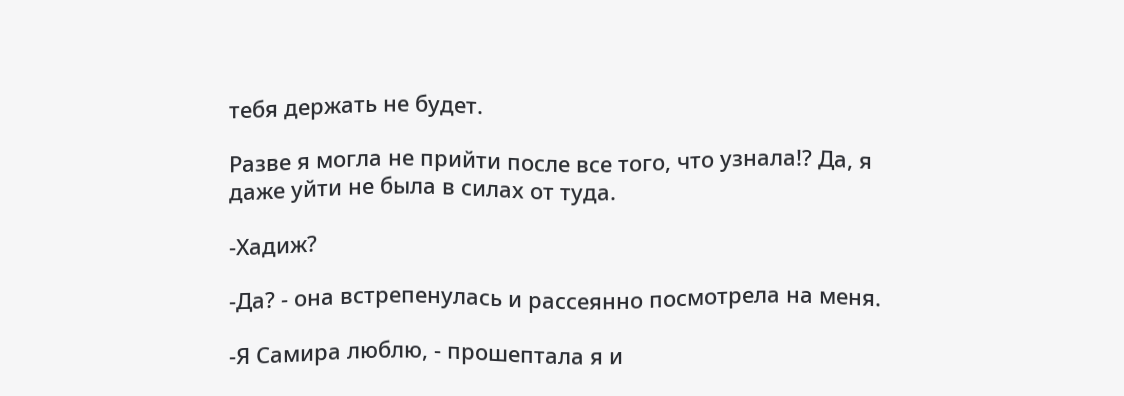тебя держать не будет.

Разве я могла не прийти после все того, что узнала!? Да, я даже уйти не была в силах от туда.

-Хадиж?

-Да? - она встрепенулась и рассеянно посмотрела на меня.

-Я Самира люблю, - прошептала я и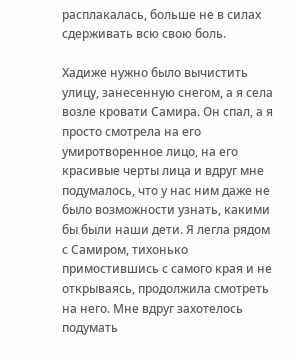расплакалась, больше не в силах сдерживать всю свою боль.

Хадиже нужно было вычистить улицу, занесенную снегом, а я села возле кровати Самира. Он спал, а я просто смотрела на его умиротворенное лицо, на его красивые черты лица и вдруг мне подумалось, что у нас ним даже не было возможности узнать, какими бы были наши дети. Я легла рядом с Самиром, тихонько примостившись с самого края и не открываясь, продолжила смотреть на него. Мне вдруг захотелось подумать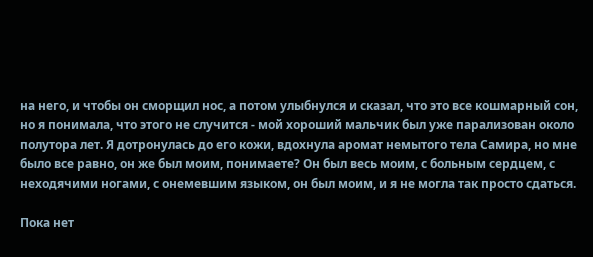на него, и чтобы он сморщил нос, а потом улыбнулся и сказал, что это все кошмарный сон, но я понимала, что этого не случится - мой хороший мальчик был уже парализован около полутора лет. Я дотронулась до его кожи, вдохнула аромат немытого тела Самира, но мне было все равно, он же был моим, понимаете? Он был весь моим, с больным сердцем, с неходячими ногами, с онемевшим языком, он был моим, и я не могла так просто сдаться.

Пока нет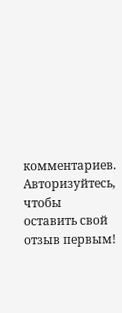комментариев. Авторизуйтесь, чтобы оставить свой отзыв первым!